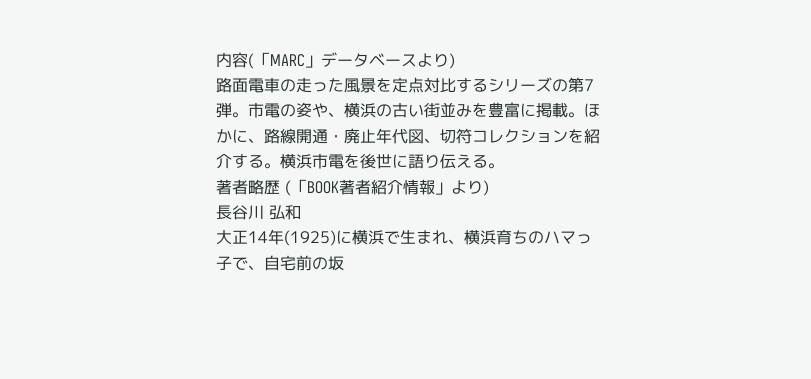内容(「MARC」データベースより)
路面電車の走った風景を定点対比するシリーズの第7弾。市電の姿や、横浜の古い街並みを豊富に掲載。ほかに、路線開通・廃止年代図、切符コレクションを紹介する。横浜市電を後世に語り伝える。
著者略歴 (「BOOK著者紹介情報」より)
長谷川 弘和
大正14年(1925)に横浜で生まれ、横浜育ちのハマっ子で、自宅前の坂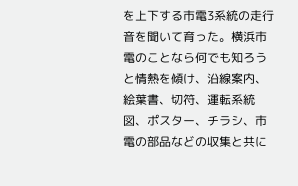を上下する市電3系統の走行音を聞いて育った。横浜市電のことなら何でも知ろうと情熱を傾け、沿線案内、絵葉書、切符、運転系統図、ポスター、チラシ、市電の部品などの収集と共に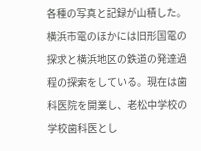各種の写真と記録が山積した。横浜市電のほかには旧形国電の探求と横浜地区の鉄道の発達過程の探索をしている。現在は歯科医院を開業し、老松中学校の学校歯科医とし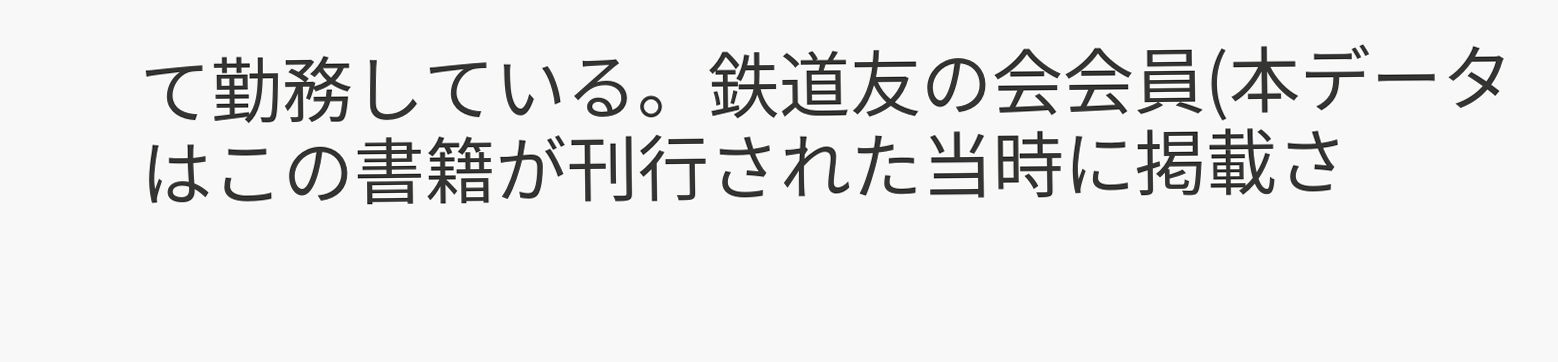て勤務している。鉄道友の会会員(本データはこの書籍が刊行された当時に掲載さ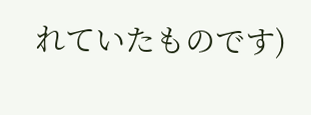れていたものです)